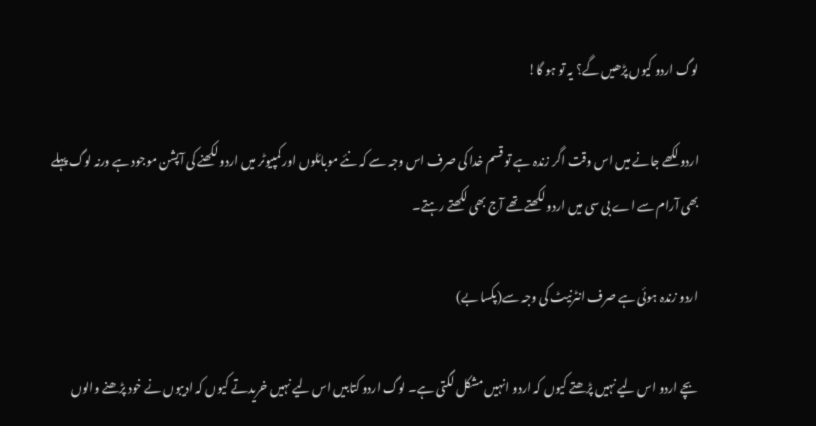لوگ اردو کیوں پڑھیں گے؟ یہ تو ہو گا!

اردو لکھے جانے میں اس وقت اگر زندہ ہے تو قسم خدا کی صرف اس وجہ سے کہ نئے موبائلوں اور کمپیوٹر میں اردو لکھنے کی آپشن موجود ہے ورنہ لوگ پہلے بھی آرام سے اے بی سی میں اردو لکھتے تھے آج بھی لکھتے رہتے۔

اردو زندہ ہوئی ہے صرف انٹرنیٹ کی وجہ سے(پکسا بے)

بچے اردو اس لیے نہیں پڑھتے کیوں کہ اردو انہیں مشکل لگتی ہے۔ لوگ اردو کتابیں اس لیے نہیں خریدتے کیوں کہ ادیبوں نے خود پڑھنے والوں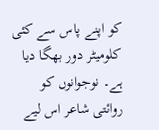کو اپنے پاس سے کئی کلومیٹر دور بھگا دیا ہے۔ نوجوانوں کو روائتی شاعر اس لیے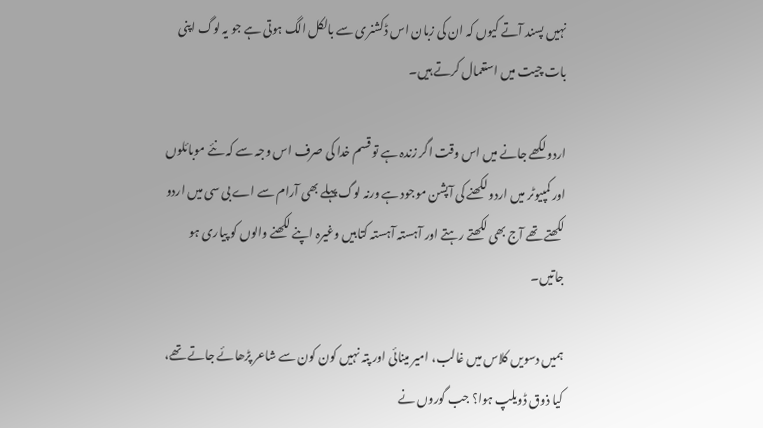نہیں پسند آتے کیوں کہ ان کی زبان اس ڈکشنری سے بالکل الگ ہوتی ہے جو یہ لوگ اپنی بات چیت میں استعمال کرتے ہیں۔

اردو لکھے جانے میں اس وقت اگر زندہ ہے تو قسم خدا کی صرف اس وجہ سے کہ نئے موبائلوں اور کمپیوٹر میں اردو لکھنے کی آپشن موجود ہے ورنہ لوگ پہلے بھی آرام سے اے بی سی میں اردو لکھتے تھے آج بھی لکھتے رہتے اور آہستہ آہستہ کتابیں وغیرہ اپنے لکھنے والوں کو پیاری ہو جاتیں۔

ہمیں دسویں کلاس میں غالب، امیر مینائی اور پتہ نہیں کون کون سے شاعر پڑھائے جاتے تھے، کیا ذوق ڈویلپ ہوا؟ جب گوروں نے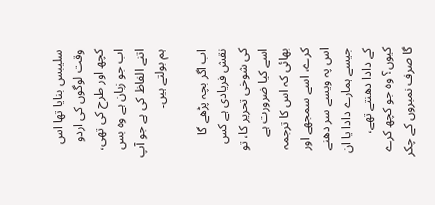سلیبس بنایا تھا اس وقت لوگوں کی اردو کچھ اور طرح کی تھی، اب جو زبان ہے وہ بس اتنے الفاظ کی ہے جو آپ ہم بولتے ہیں۔

اب اگر بچہ پڑھے گا نقش فریادی ہے کس کی شوخی تحریر کا، تو اسے کیا ضرورت ہے بھائی کہ اس کا ترجمہ کرے، اسے سمجھے اور اس پہ ویسے سر دھنے جیسے ہمارے دادا یا ان کے دادا دھنتے تھے، کیوں؟ وہ جو کچھ کرے گا صرف نمبروں کے چکر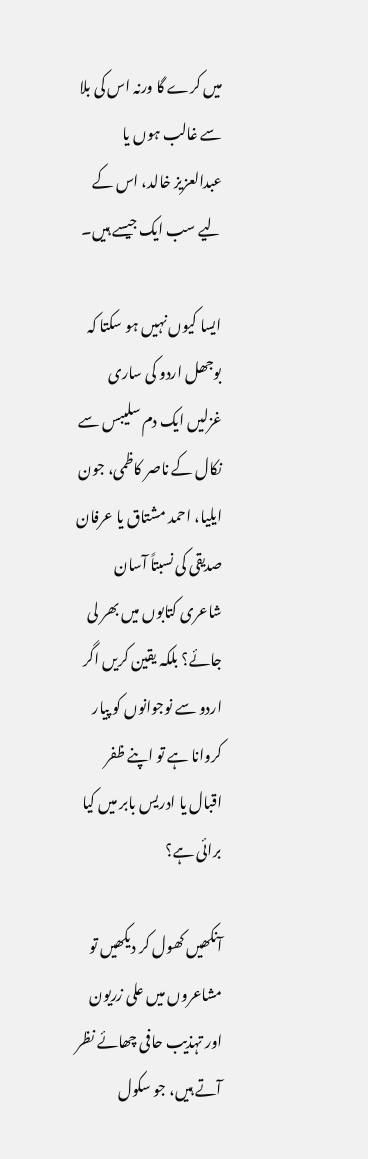میں کرے گا ورنہ اس کی بلا سے غالب ہوں یا عبدالعزیز خالد، اس کے لیے سب ایک جیسے ہیں۔

ایسا کیوں نہیں ہو سکتا کہ بوجھل اردو کی ساری غزلیں ایک دم سلیبس سے نکال کے ناصر کاظمی، جون ایلیا، احمد مشتاق یا عرفان صدیقی کی نسبتاً آسان شاعری کتابوں میں بھر لی جائے؟ بلکہ یقین کریں اگر اردو سے نوجوانوں کو پیار کروانا ہے تو اپنے ظفر اقبال یا ادریس بابر میں کیا برائی ہے؟

آنکھیں کھول کر دیکھیں تو مشاعروں میں علی زریون اور تہذیب حافی چھائے نظر آتے ہیں، جو سکول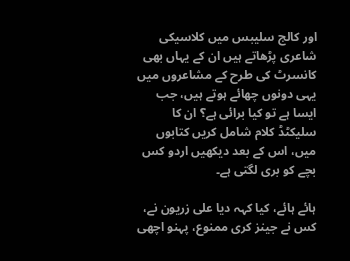اور کالج سلیبس میں کلاسیکی شاعری پڑھاتے ہیں ان کے یہاں بھی کانسرٹ کی طرح کے مشاعروں میں یہی دونوں چھائے ہوتے ہیں، جب ایسا ہے تو کیا برائی ہے؟ ان کا سلیکٹڈ کلام شامل کریں کتابوں میں، اس کے بعد دیکھیں اردو کس بچے کو بری لگتی ہے۔

ہائے ہائے، کیا کہہ دیا علی زریون نے، کس نے جینز کری ممنوع، پہنو اچھی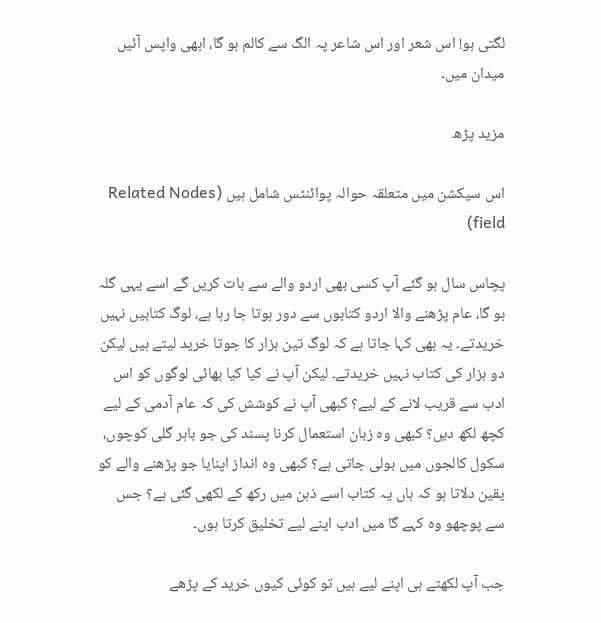لگتی ہو! اس شعر اور اس شاعر پہ الگ سے کالم ہو گا، ابھی واپس آئیں میدان میں۔

مزید پڑھ

اس سیکشن میں متعلقہ حوالہ پوائنٹس شامل ہیں (Related Nodes field)

پچاس سال ہو گئے آپ کسی بھی اردو والے سے بات کریں گے اسے یہی گلہ ہو گا، عام پڑھنے والا اردو کتابوں سے دور ہوتا جا رہا ہے، لوگ کتابیں نہیں خریدتے۔ یہ بھی کہا جاتا ہے کہ لوگ تین ہزار کا جوتا خرید لیتے ہیں لیکن دو ہزار کی کتاب نہیں خریدتے۔ لیکن آپ نے کیا کیا بھائی لوگوں کو اس ادب سے قریب لانے کے لیے؟ کبھی آپ نے کوشش کی کہ عام آدمی کے لیے کچھ لکھ دیں؟ کبھی وہ زبان استعمال کرنا پسند کی جو باہر گلی کوچوں، سکول کالجوں میں بولی جاتی ہے؟ کبھی وہ انداز اپنایا جو پڑھنے والے کو یقین دلاتا ہو کہ ہاں یہ کتاب اسے ذہن میں رکھ کے لکھی گئی ہے؟ جس سے پوچھو وہ کہے گا میں ادب اپنے لیے تخلیق کرتا ہوں۔

جب آپ لکھتے ہی اپنے لیے ہیں تو کوئی کیوں خرید کے پڑھے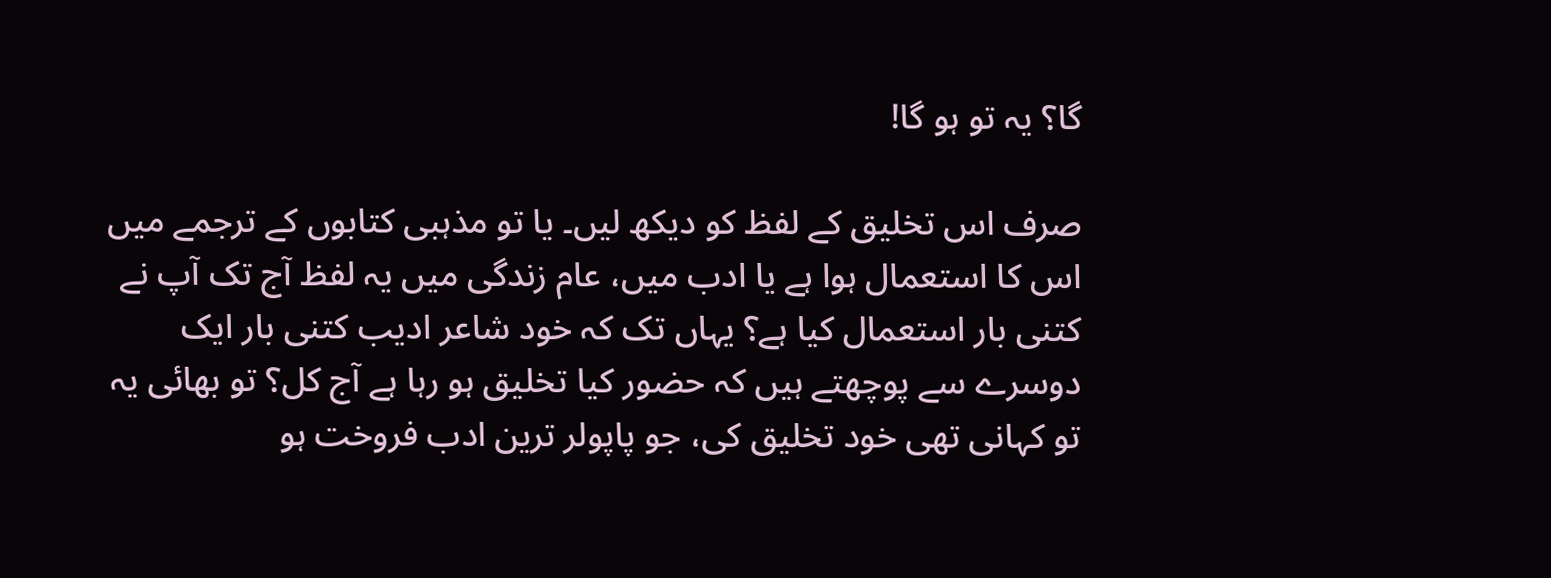گا؟ یہ تو ہو گا!

صرف اس تخلیق کے لفظ کو دیکھ لیں۔ یا تو مذہبی کتابوں کے ترجمے میں اس کا استعمال ہوا ہے یا ادب میں، عام زندگی میں یہ لفظ آج تک آپ نے کتنی بار استعمال کیا ہے؟ یہاں تک کہ خود شاعر ادیب کتنی بار ایک دوسرے سے پوچھتے ہیں کہ حضور کیا تخلیق ہو رہا ہے آج کل؟ تو بھائی یہ تو کہانی تھی خود تخلیق کی، جو پاپولر ترین ادب فروخت ہو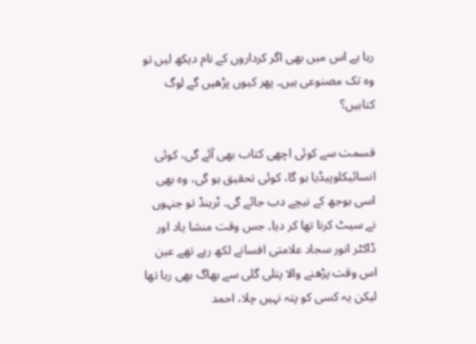رہا ہے اس میں بھی اگر کرداروں کے نام دیکھ لیں تو وہ تک مصنوعی ہیں۔ پھر کیوں پڑھیں گے لوگ کتابیں؟

قسمت سے کوئی اچھی کتاب بھی آئے گی، کوئی انسائیکلوپیڈیا ہو گا، کوئی تحقیق ہو گی، وہ بھی اسی بوجھ کے نیچے دب جائے گی۔ ٹرینڈ تو جنہوں نے سیٹ کرنا تھا کر دیا۔ جس وقت منشا یاد اور ڈاکٹر انور سجاد علامتی افسانے لکھ رہے تھے عین اس وقت پڑھنے والا پتلی گلی سے بھاگ بھی رہا تھا لیکن یہ کسی کو پتہ نہیں چلا، احمد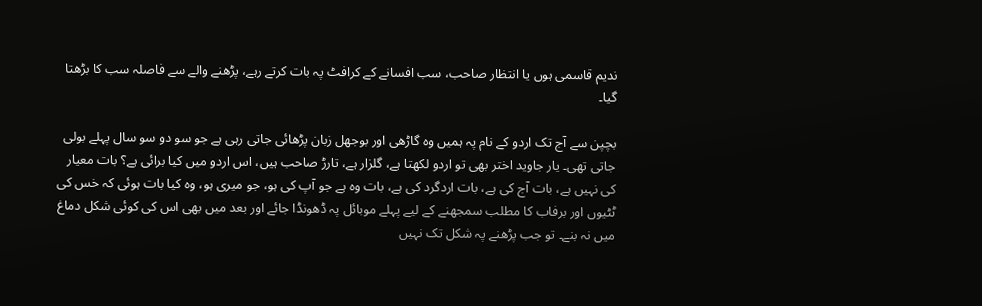ندیم قاسمی ہوں یا انتظار صاحب، سب افسانے کے کرافٹ پہ بات کرتے رہے، پڑھنے والے سے فاصلہ سب کا بڑھتا گیا۔

بچپن سے آج تک اردو کے نام پہ ہمیں وہ گاڑھی اور بوجھل زبان پڑھائی جاتی رہی ہے جو سو دو سو سال پہلے بولی جاتی تھی۔ یار جاوید اختر بھی تو اردو لکھتا ہے، گلزار ہے، تارڑ صاحب ہیں، اس اردو میں کیا برائی ہے؟ بات معیار کی نہیں ہے، بات آج کی ہے، بات اردگرد کی ہے، بات وہ ہے جو آپ کی ہو، جو میری ہو، وہ کیا بات ہوئی کہ خس کی ٹٹیوں اور برفاب کا مطلب سمجھنے کے لیے پہلے موبائل پہ ڈھونڈا جائے اور بعد میں بھی اس کی کوئی شکل دماغ میں نہ بنے۔ تو جب پڑھنے پہ شکل تک نہیں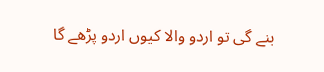بنے گی تو اردو والا کیوں اردو پڑھے گا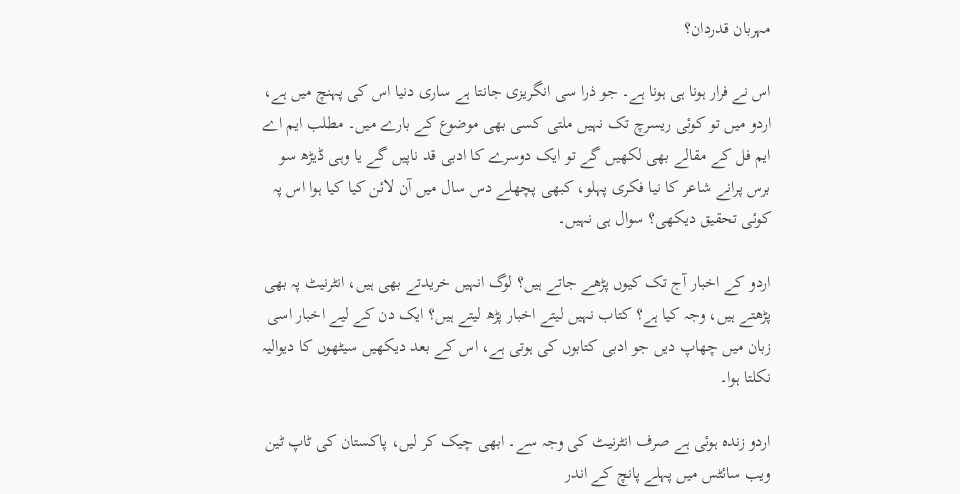مہربان قدردان؟

اس نے فرار ہونا ہی ہونا ہے۔ جو ذرا سی انگریزی جانتا ہے ساری دنیا اس کی پہنچ میں ہے، اردو میں تو کوئی ریسرچ تک نہیں ملتی کسی بھی موضوع کے بارے میں۔ مطلب ایم اے ایم فل کے مقالے بھی لکھیں گے تو ایک دوسرے کا ادبی قد ناپیں گے یا وہی ڈیڑھ سو برس پرانے شاعر کا نیا فکری پہلو، کبھی پچھلے دس سال میں آن لائن کیا کیا ہوا اس پہ کوئی تحقیق دیکھی؟ سوال ہی نہیں۔

اردو کے اخبار آج تک کیوں پڑھے جاتے ہیں؟ لوگ انہیں خریدتے بھی ہیں، انٹرنیٹ پہ بھی پڑھتے ہیں، وجہ کیا ہے؟ کتاب نہیں لیتے اخبار پڑھ لیتے ہیں؟ ایک دن کے لیے اخبار اسی زبان میں چھاپ دیں جو ادبی کتابوں کی ہوتی ہے، اس کے بعد دیکھیں سیٹھوں کا دیوالیہ نکلتا ہوا۔

اردو زندہ ہوئی ہے صرف انٹرنیٹ کی وجہ سے۔ ابھی چیک کر لیں، پاکستان کی ٹاپ ٹین ویب سائٹس میں پہلے پانچ کے اندر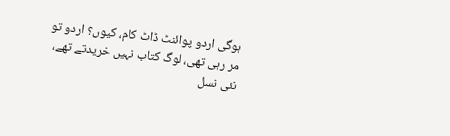ہوگی اردو پوائنٹ ڈاٹ کام، کیوں؟ اردو تو مر رہی تھی، لوگ کتاب نہیں خریدتے تھے، نئی نسل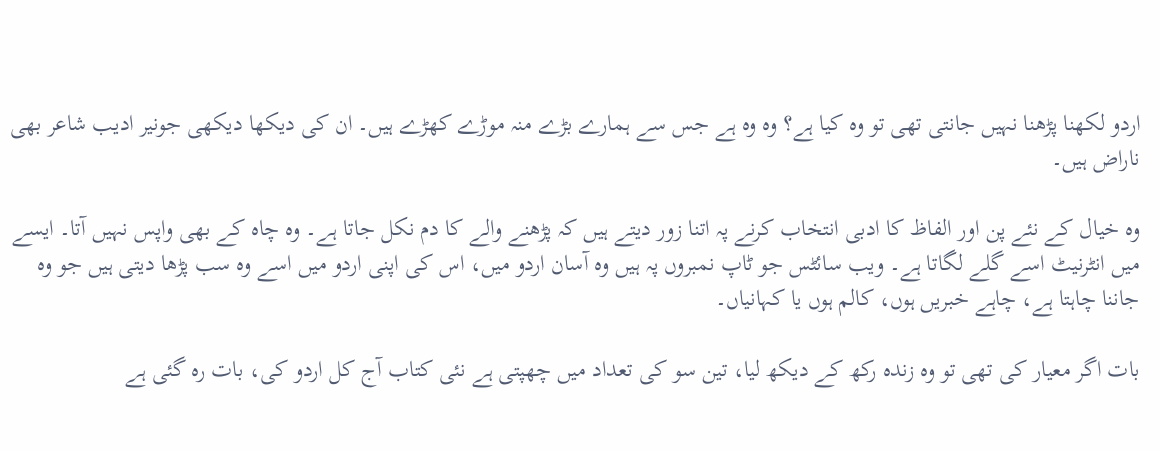اردو لکھنا پڑھنا نہیں جانتی تھی تو وہ کیا ہے؟ وہ وہ ہے جس سے ہمارے بڑے منہ موڑے کھڑے ہیں۔ ان کی دیکھا دیکھی جونیر ادیب شاعر بھی ناراض ہیں۔

وہ خیال کے نئے پن اور الفاظ کا ادبی انتخاب کرنے پہ اتنا زور دیتے ہیں کہ پڑھنے والے کا دم نکل جاتا ہے۔ وہ چاہ کے بھی واپس نہیں آتا۔ ایسے میں انٹرنیٹ اسے گلے لگاتا ہے۔ ویب سائٹس جو ٹاپ نمبروں پہ ہیں وہ آسان اردو میں، اس کی اپنی اردو میں اسے وہ سب پڑھا دیتی ہیں جو وہ جاننا چاہتا ہے، چاہے خبریں ہوں، کالم ہوں یا کہانیاں۔

بات اگر معیار کی تھی تو وہ زندہ رکھ کے دیکھ لیا، تین سو کی تعداد میں چھپتی ہے نئی کتاب آج کل اردو کی، بات رہ گئی ہے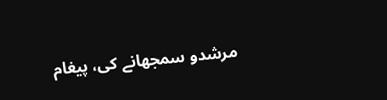مرشدو سمجھانے کی، پیغام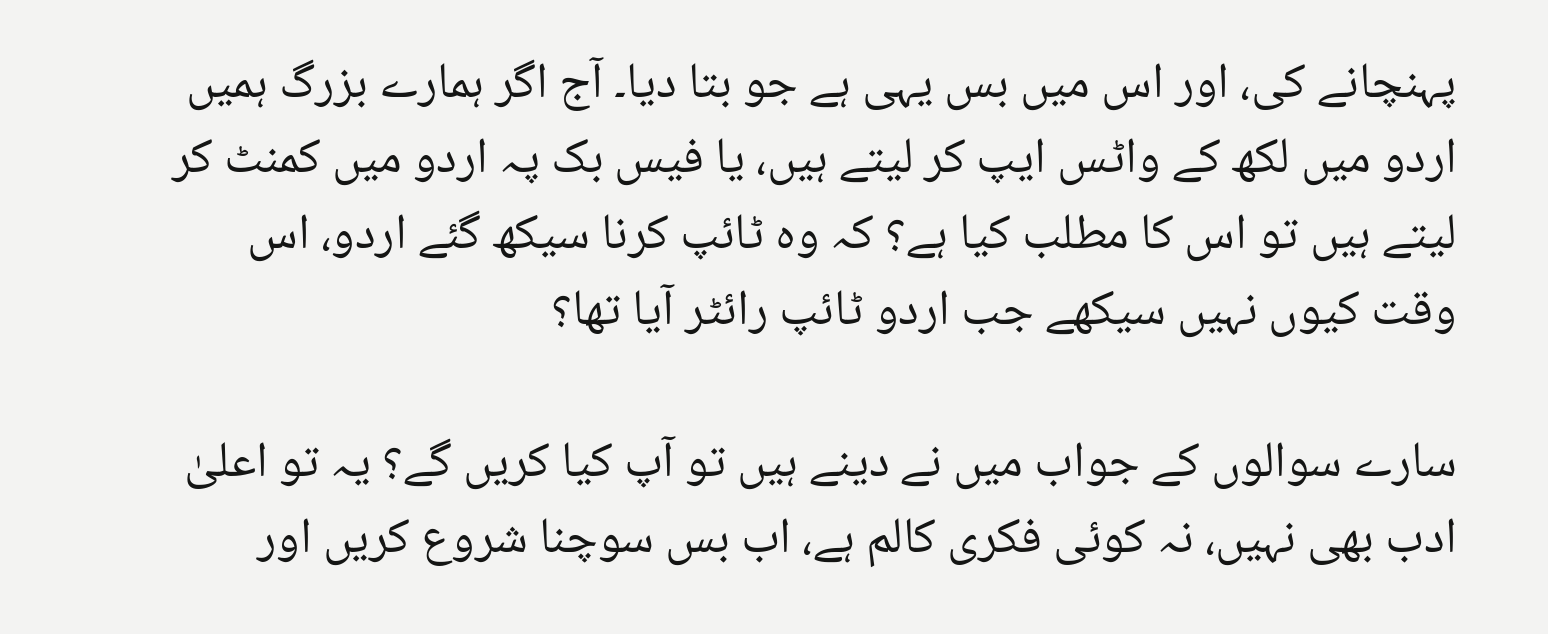پہنچانے کی، اور اس میں بس یہی ہے جو بتا دیا۔ آج اگر ہمارے بزرگ ہمیں اردو میں لکھ کے واٹس ایپ کر لیتے ہیں، یا فیس بک پہ اردو میں کمنٹ کر لیتے ہیں تو اس کا مطلب کیا ہے؟ کہ وہ ٹائپ کرنا سیکھ گئے اردو، اس وقت کیوں نہیں سیکھے جب اردو ٹائپ رائٹر آیا تھا؟

سارے سوالوں کے جواب میں نے دینے ہیں تو آپ کیا کریں گے؟ یہ تو اعلیٰ ادب بھی نہیں، نہ کوئی فکری کالم ہے، اب بس سوچنا شروع کریں اور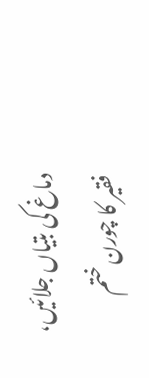دماغ کی بتیاں جلائیں، فقیر کا چورن ختم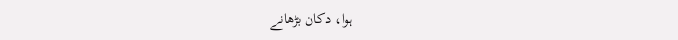ہوا، دکان بڑھانے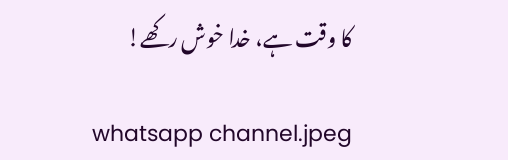کا وقت ہے، خدا خوش رکھے!

whatsapp channel.jpeg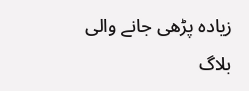زیادہ پڑھی جانے والی بلاگ